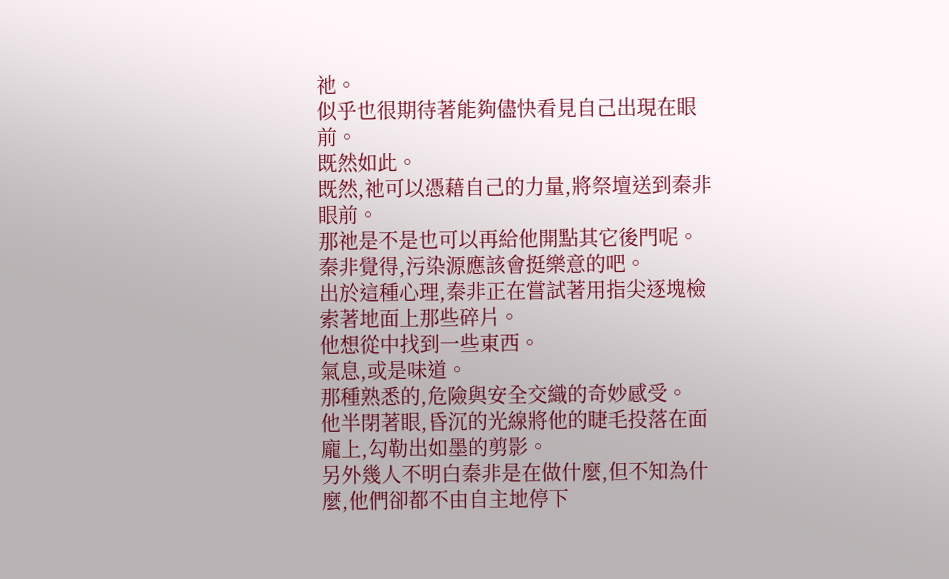祂。
似乎也很期待著能夠儘快看見自己出現在眼前。
既然如此。
既然,祂可以憑藉自己的力量,將祭壇送到秦非眼前。
那祂是不是也可以再給他開點其它後門呢。
秦非覺得,污染源應該會挺樂意的吧。
出於這種心理,秦非正在嘗試著用指尖逐塊檢索著地面上那些碎片。
他想從中找到一些東西。
氣息,或是味道。
那種熟悉的,危險與安全交織的奇妙感受。
他半閉著眼,昏沉的光線將他的睫毛投落在面龐上,勾勒出如墨的剪影。
另外幾人不明白秦非是在做什麼,但不知為什麼,他們卻都不由自主地停下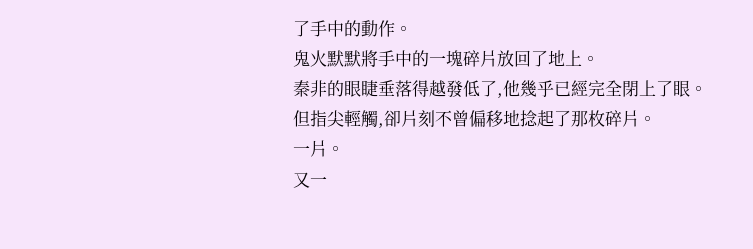了手中的動作。
鬼火默默將手中的一塊碎片放回了地上。
秦非的眼睫垂落得越發低了,他幾乎已經完全閉上了眼。
但指尖輕觸,卻片刻不曾偏移地捻起了那枚碎片。
一片。
又一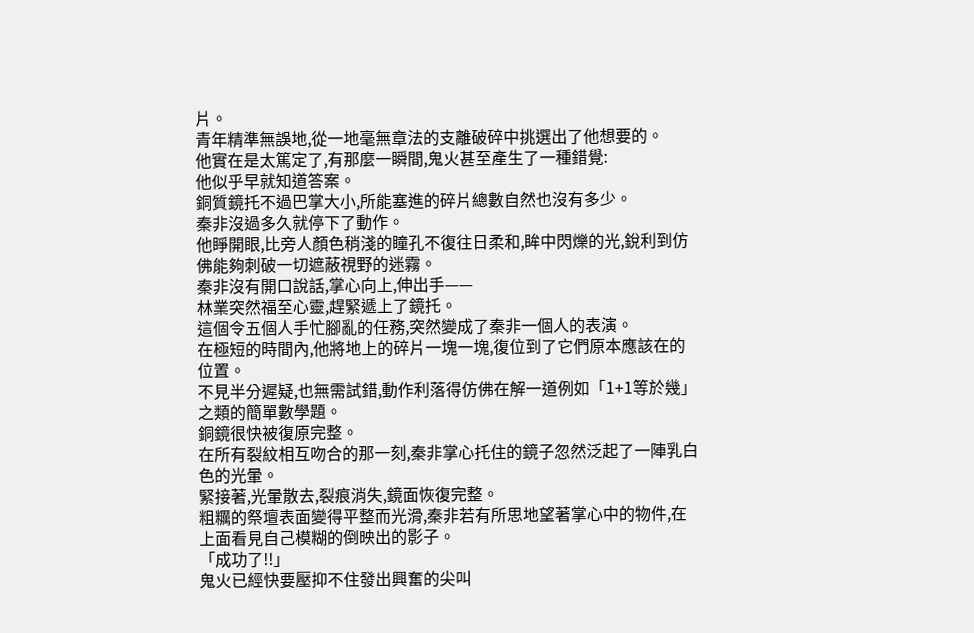片。
青年精準無誤地,從一地毫無章法的支離破碎中挑選出了他想要的。
他實在是太篤定了,有那麼一瞬間,鬼火甚至產生了一種錯覺:
他似乎早就知道答案。
銅質鏡托不過巴掌大小,所能塞進的碎片總數自然也沒有多少。
秦非沒過多久就停下了動作。
他睜開眼,比旁人顏色稍淺的瞳孔不復往日柔和,眸中閃爍的光,銳利到仿佛能夠刺破一切遮蔽視野的迷霧。
秦非沒有開口說話,掌心向上,伸出手——
林業突然福至心靈,趕緊遞上了鏡托。
這個令五個人手忙腳亂的任務,突然變成了秦非一個人的表演。
在極短的時間內,他將地上的碎片一塊一塊,復位到了它們原本應該在的位置。
不見半分遲疑,也無需試錯,動作利落得仿佛在解一道例如「1+1等於幾」之類的簡單數學題。
銅鏡很快被復原完整。
在所有裂紋相互吻合的那一刻,秦非掌心托住的鏡子忽然泛起了一陣乳白色的光暈。
緊接著,光暈散去,裂痕消失,鏡面恢復完整。
粗糲的祭壇表面變得平整而光滑,秦非若有所思地望著掌心中的物件,在上面看見自己模糊的倒映出的影子。
「成功了!!」
鬼火已經快要壓抑不住發出興奮的尖叫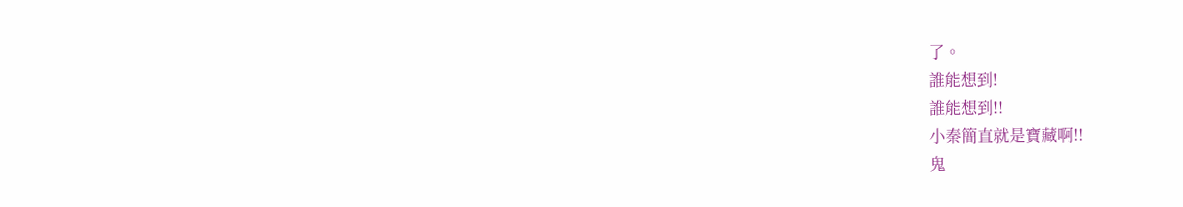了。
誰能想到!
誰能想到!!
小秦簡直就是寶藏啊!!
鬼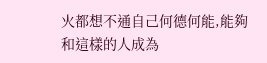火都想不通自己何德何能,能夠和這樣的人成為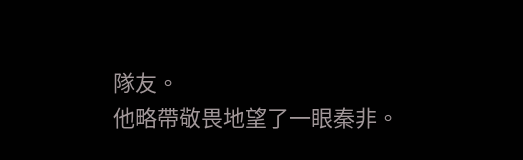隊友。
他略帶敬畏地望了一眼秦非。